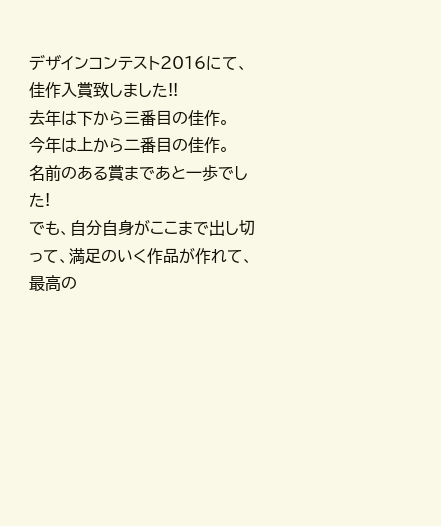デザインコンテスト2016にて、
佳作入賞致しました!!
去年は下から三番目の佳作。
今年は上から二番目の佳作。
名前のある賞まであと一歩でした!
でも、自分自身がここまで出し切って、満足のいく作品が作れて、
最高の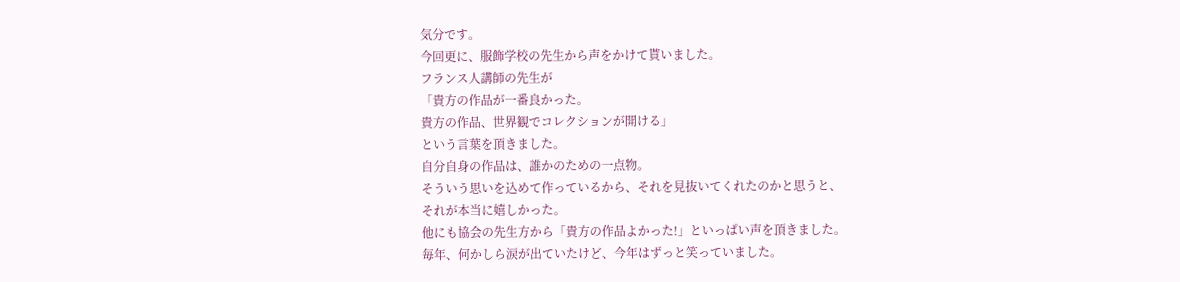気分です。
今回更に、服飾学校の先生から声をかけて貰いました。
フランス人講師の先生が
「貴方の作品が一番良かった。
貴方の作品、世界観でコレクションが開ける」
という言葉を頂きました。
自分自身の作品は、誰かのための一点物。
そういう思いを込めて作っているから、それを見抜いてくれたのかと思うと、
それが本当に嬉しかった。
他にも協会の先生方から「貴方の作品よかった!」といっぱい声を頂きました。
毎年、何かしら涙が出ていたけど、今年はずっと笑っていました。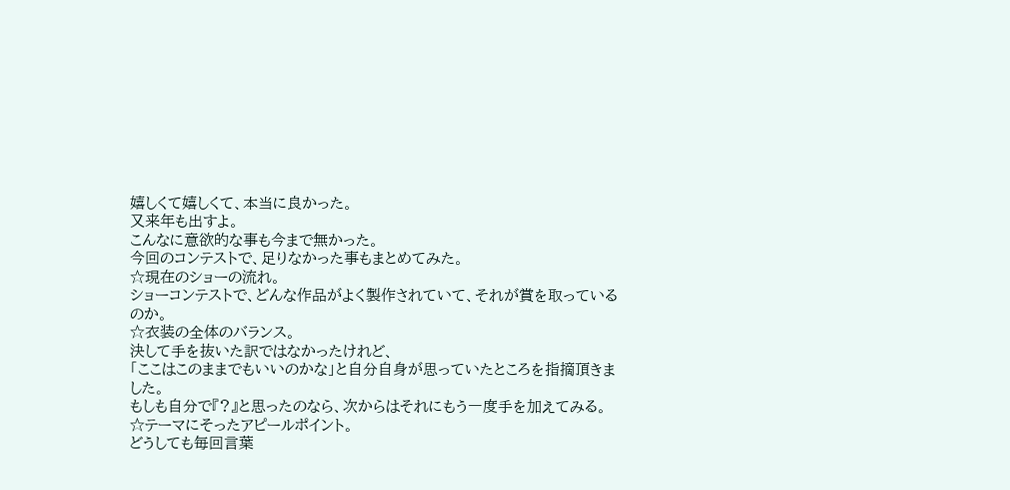嬉しくて嬉しくて、本当に良かった。
又来年も出すよ。
こんなに意欲的な事も今まで無かった。
今回のコンテストで、足りなかった事もまとめてみた。
☆現在のショーの流れ。
ショーコンテストで、どんな作品がよく製作されていて、それが賞を取っているのか。
☆衣装の全体のバランス。
決して手を抜いた訳ではなかったけれど、
「ここはこのままでもいいのかな」と自分自身が思っていたところを指摘頂きました。
もしも自分で『?』と思ったのなら、次からはそれにもう一度手を加えてみる。
☆テーマにそったアピールポイント。
どうしても毎回言葉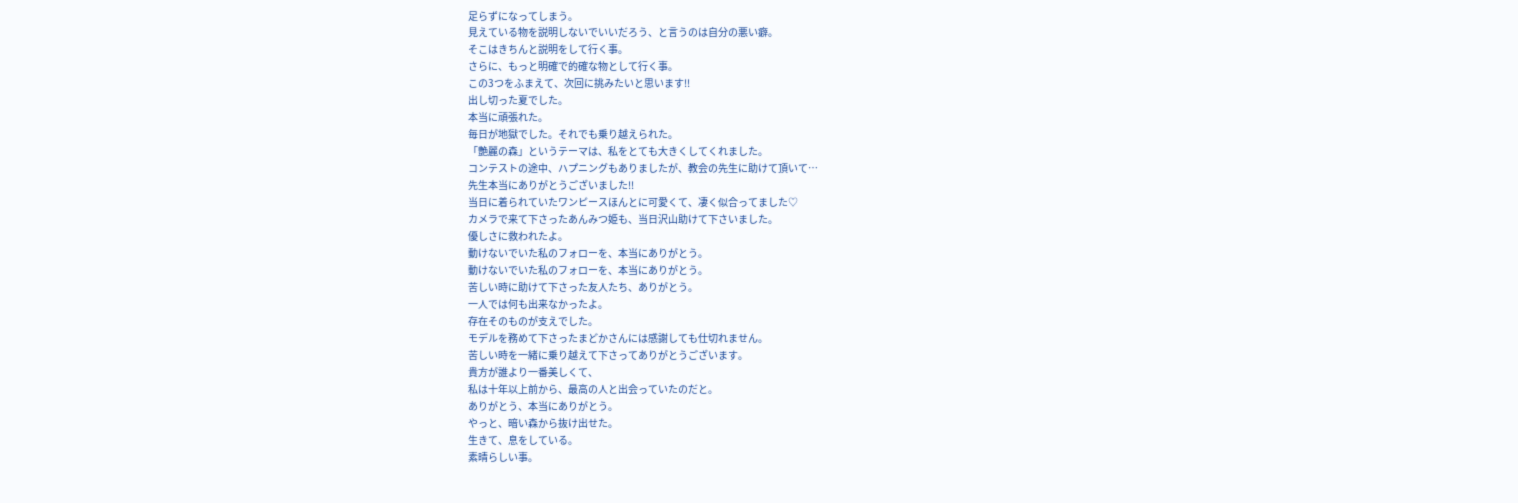足らずになってしまう。
見えている物を説明しないでいいだろう、と言うのは自分の悪い癖。
そこはきちんと説明をして行く事。
さらに、もっと明確で的確な物として行く事。
この3つをふまえて、次回に挑みたいと思います!!
出し切った夏でした。
本当に頑張れた。
毎日が地獄でした。それでも乗り越えられた。
「艶麗の森」というテーマは、私をとても大きくしてくれました。
コンテストの途中、ハプニングもありましたが、教会の先生に助けて頂いて…
先生本当にありがとうございました!!
当日に着られていたワンピースほんとに可愛くて、凄く似合ってました♡
カメラで来て下さったあんみつ姫も、当日沢山助けて下さいました。
優しさに救われたよ。
動けないでいた私のフォローを、本当にありがとう。
動けないでいた私のフォローを、本当にありがとう。
苦しい時に助けて下さった友人たち、ありがとう。
一人では何も出来なかったよ。
存在そのものが支えでした。
モデルを務めて下さったまどかさんには感謝しても仕切れません。
苦しい時を一緒に乗り越えて下さってありがとうございます。
貴方が誰より一番美しくて、
私は十年以上前から、最高の人と出会っていたのだと。
ありがとう、本当にありがとう。
やっと、暗い森から抜け出せた。
生きて、息をしている。
素晴らしい事。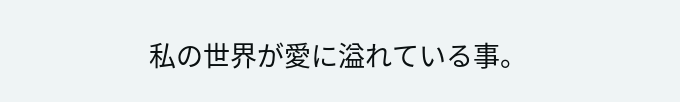私の世界が愛に溢れている事。